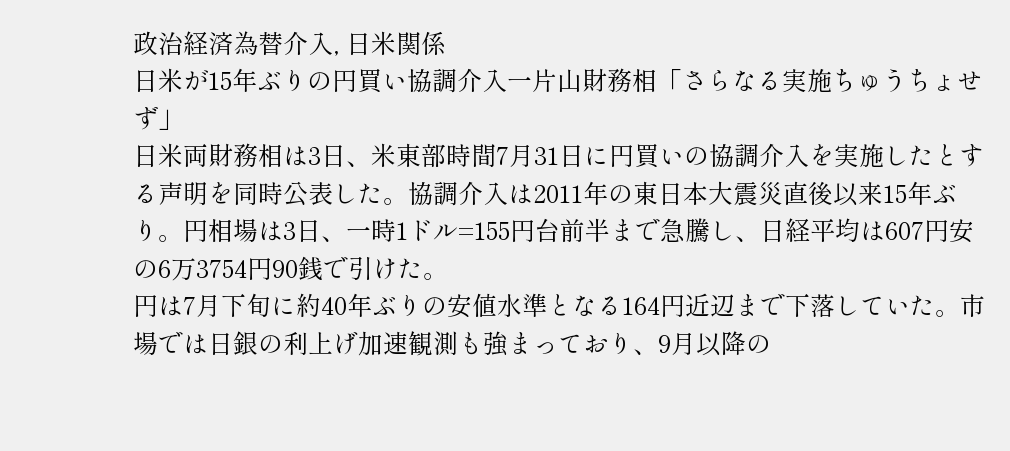政治経済為替介入, 日米関係
日米が15年ぶりの円買い協調介入一片山財務相「さらなる実施ちゅうちょせず」
日米両財務相は3日、米東部時間7月31日に円買いの協調介入を実施したとする声明を同時公表した。協調介入は2011年の東日本大震災直後以来15年ぶり。円相場は3日、一時1ドル=155円台前半まで急騰し、日経平均は607円安の6万3754円90銭で引けた。
円は7月下旬に約40年ぶりの安値水準となる164円近辺まで下落していた。市場では日銀の利上げ加速観測も強まっており、9月以降の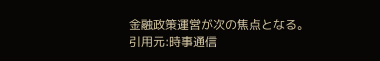金融政策運営が次の焦点となる。
引用元:時事通信